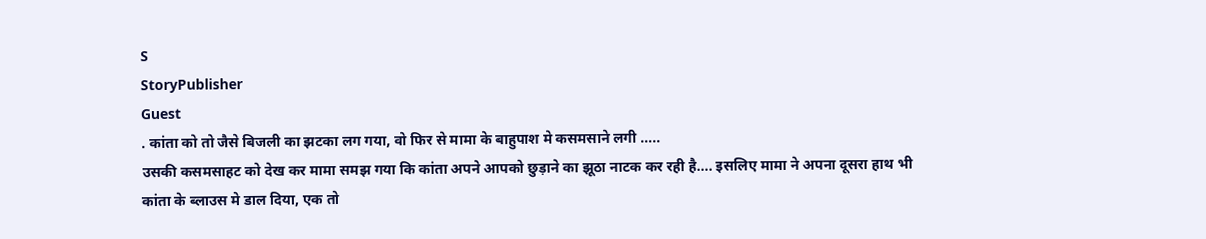S
StoryPublisher
Guest
. कांता को तो जैसे बिजली का झटका लग गया, वो फिर से मामा के बाहुपाश मे कसमसाने लगी …..
उसकी कसमसाहट को देख कर मामा समझ गया कि कांता अपने आपको छुड़ाने का झूठा नाटक कर रही है…. इसलिए मामा ने अपना दूसरा हाथ भी कांता के ब्लाउस मे डाल दिया, एक तो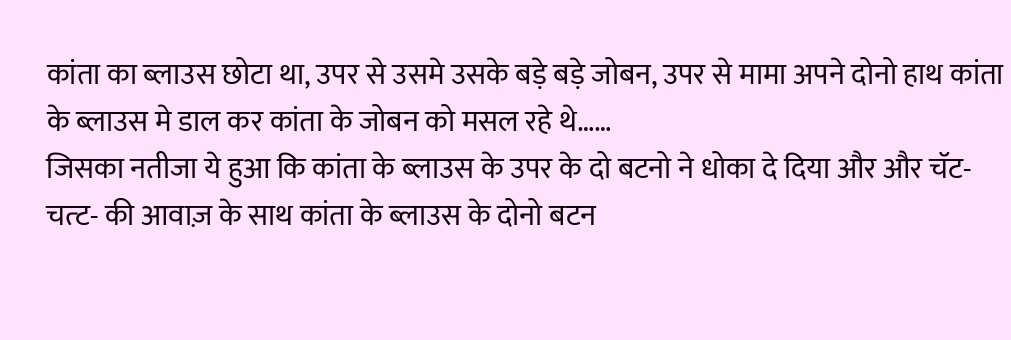कांता का ब्लाउस छोटा था, उपर से उसमे उसके बड़े बड़े जोबन, उपर से मामा अपने दोनो हाथ कांता के ब्लाउस मे डाल कर कांता के जोबन को मसल रहे थे……
जिसका नतीजा ये हुआ कि कांता के ब्लाउस के उपर के दो बटनो ने धोका दे दिया और और चॅट- चत्ट- की आवाज़ के साथ कांता के ब्लाउस के दोनो बटन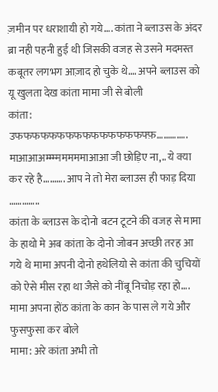ज़मीन पर धराशायी हो गये…. कांता ने ब्लाउस के अंदर ब्रा नही पहनी हुई थी जिसकी वजह से उसने मदमस्त कबूतर लगभग आज़ाद हो चुके थे…. अपने ब्लाउस को यू खुलता देख कांता मामा जी से बोली
कांता: उफफफफफफफफफफफफफफफफ्फ़………….. माआआअम्म्म्मममममाआआ जी छोड़िए ना,.. ये क्या कर रहे है………. आप ने तो मेरा ब्लाउस ही फाड़ दिया …………..
कांता के ब्लाउस के दोनो बटन टूटने की वजह से मामा के हाथो मे अब कांता के दोनो जोबन अच्छी तरह आ गये थे मामा अपनी दोनो हथेलियो से कांता की चुचियों को ऐसे मीस रहा था जैसे को नींबू निचोड़ रहा हो…. मामा अपना होंठ कांता के कान के पास ले गये और फुसफुसा कर बोले
मामा: अरे कांता अभी तो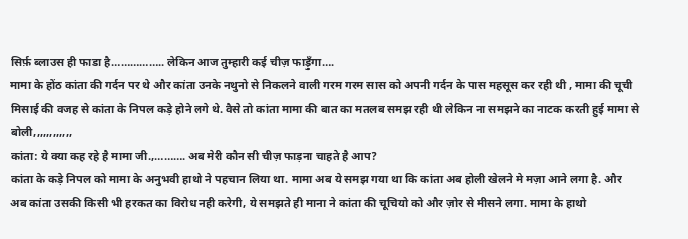सिर्फ़ ब्लाउस ही फाडा है…………….. लेकिन आज तुम्हारी कई चीज़ फाड़ुँगा….
मामा के होंठ कांता की गर्दन पर थे और कांता उनके नथुनो से निकलने वाली गरम गरम सास को अपनी गर्दन के पास महसूस कर रही थी , मामा की चूची मिसाई की वजह से कांता के निपल कड़े होने लगे थे. वैसे तो कांता मामा की बात का मतलब समझ रही थी लेकिन ना समझने का नाटक करती हुई मामा से बोली,,,,,,,,,,,,
कांता: ये क्या कह रहे है मामा जी.,………. अब मेरी कौन सी चीज़ फाड़ना चाहते है आप?
कांता के कड़े निपल को मामा के अनुभवी हाथो ने पहचान लिया था. मामा अब ये समझ गया था कि कांता अब होली खेलने मे मज़ा आने लगा है. और अब कांता उसकी किसी भी हरकत का विरोध नही करेगी, ये समझते ही माना ने कांता की चूचियो को और ज़ोर से मीसने लगा. मामा के हाथो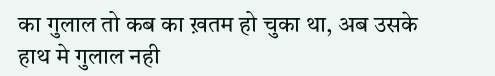का गुलाल तो कब का ख़तम हो चुका था, अब उसके हाथ मे गुलाल नही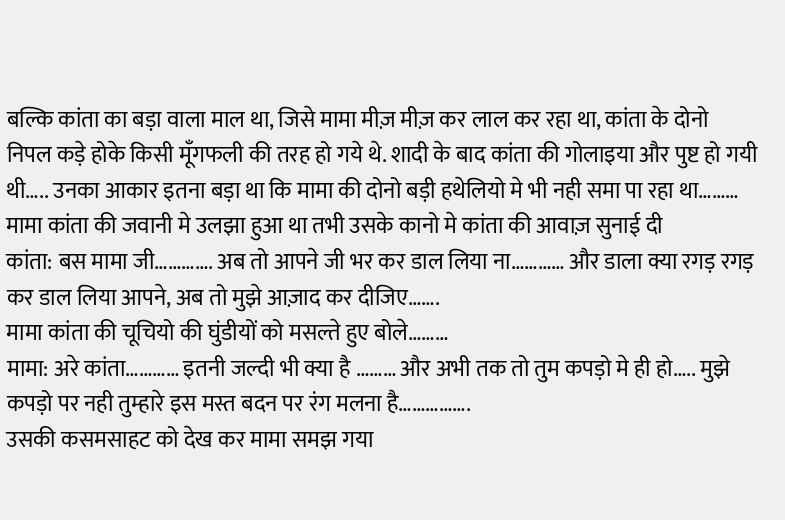बल्कि कांता का बड़ा वाला माल था, जिसे मामा मीज़ मीज़ कर लाल कर रहा था, कांता के दोनो निपल कड़े होके किसी मूँगफली की तरह हो गये थे. शादी के बाद कांता की गोलाइया और पुष्ट हो गयी थी….. उनका आकार इतना बड़ा था कि मामा की दोनो बड़ी हथेलियो मे भी नही समा पा रहा था……… मामा कांता की जवानी मे उलझा हुआ था तभी उसके कानो मे कांता की आवाज़ सुनाई दी
कांता: बस मामा जी…………. अब तो आपने जी भर कर डाल लिया ना………… और डाला क्या रगड़ रगड़ कर डाल लिया आपने, अब तो मुझे आज़ाद कर दीजिए…….
मामा कांता की चूचियो की घुंडीयों को मसल्ते हुए बोले………
मामा: अरे कांता………… इतनी जल्दी भी क्या है ……… और अभी तक तो तुम कपड़ो मे ही हो….. मुझे कपड़ो पर नही तुम्हारे इस मस्त बदन पर रंग मलना है…………….
उसकी कसमसाहट को देख कर मामा समझ गया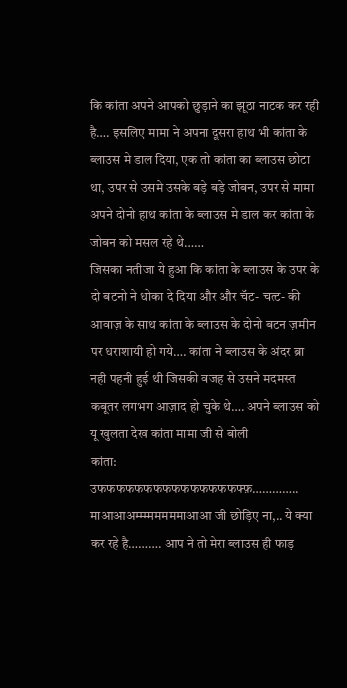कि कांता अपने आपको छुड़ाने का झूठा नाटक कर रही है…. इसलिए मामा ने अपना दूसरा हाथ भी कांता के ब्लाउस मे डाल दिया, एक तो कांता का ब्लाउस छोटा था, उपर से उसमे उसके बड़े बड़े जोबन, उपर से मामा अपने दोनो हाथ कांता के ब्लाउस मे डाल कर कांता के जोबन को मसल रहे थे……
जिसका नतीजा ये हुआ कि कांता के ब्लाउस के उपर के दो बटनो ने धोका दे दिया और और चॅट- चत्ट- की आवाज़ के साथ कांता के ब्लाउस के दोनो बटन ज़मीन पर धराशायी हो गये…. कांता ने ब्लाउस के अंदर ब्रा नही पहनी हुई थी जिसकी वजह से उसने मदमस्त कबूतर लगभग आज़ाद हो चुके थे…. अपने ब्लाउस को यू खुलता देख कांता मामा जी से बोली
कांता: उफफफफफफफफफफफफफफफफ्फ़………….. माआआअम्म्म्मममममाआआ जी छोड़िए ना,.. ये क्या कर रहे है………. आप ने तो मेरा ब्लाउस ही फाड़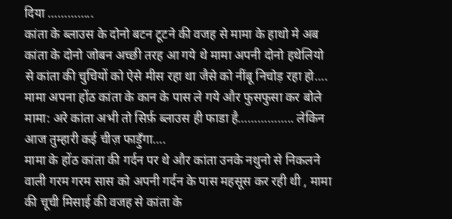दिया …………..
कांता के ब्लाउस के दोनो बटन टूटने की वजह से मामा के हाथो मे अब कांता के दोनो जोबन अच्छी तरह आ गये थे मामा अपनी दोनो हथेलियो से कांता की चुचियों को ऐसे मीस रहा था जैसे को नींबू निचोड़ रहा हो…. मामा अपना होंठ कांता के कान के पास ले गये और फुसफुसा कर बोले
मामा: अरे कांता अभी तो सिर्फ़ ब्लाउस ही फाडा है…………….. लेकिन आज तुम्हारी कई चीज़ फाड़ुँगा….
मामा के होंठ कांता की गर्दन पर थे और कांता उनके नथुनो से निकलने वाली गरम गरम सास को अपनी गर्दन के पास महसूस कर रही थी , मामा की चूची मिसाई की वजह से कांता के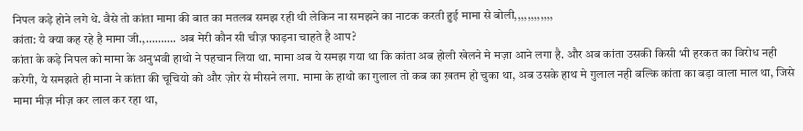निपल कड़े होने लगे थे. वैसे तो कांता मामा की बात का मतलब समझ रही थी लेकिन ना समझने का नाटक करती हुई मामा से बोली,,,,,,,,,,,,
कांता: ये क्या कह रहे है मामा जी.,………. अब मेरी कौन सी चीज़ फाड़ना चाहते है आप?
कांता के कड़े निपल को मामा के अनुभवी हाथो ने पहचान लिया था. मामा अब ये समझ गया था कि कांता अब होली खेलने मे मज़ा आने लगा है. और अब कांता उसकी किसी भी हरकत का विरोध नही करेगी, ये समझते ही माना ने कांता की चूचियो को और ज़ोर से मीसने लगा. मामा के हाथो का गुलाल तो कब का ख़तम हो चुका था, अब उसके हाथ मे गुलाल नही बल्कि कांता का बड़ा वाला माल था, जिसे मामा मीज़ मीज़ कर लाल कर रहा था,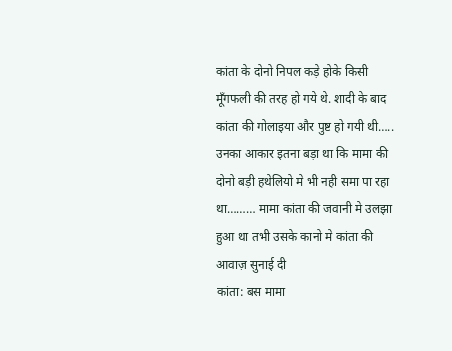कांता के दोनो निपल कड़े होके किसी मूँगफली की तरह हो गये थे. शादी के बाद कांता की गोलाइया और पुष्ट हो गयी थी….. उनका आकार इतना बड़ा था कि मामा की दोनो बड़ी हथेलियो मे भी नही समा पा रहा था……… मामा कांता की जवानी मे उलझा हुआ था तभी उसके कानो मे कांता की आवाज़ सुनाई दी
कांता: बस मामा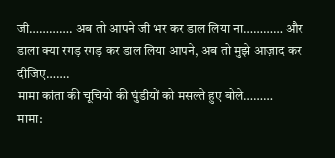जी…………. अब तो आपने जी भर कर डाल लिया ना………… और डाला क्या रगड़ रगड़ कर डाल लिया आपने, अब तो मुझे आज़ाद कर दीजिए…….
मामा कांता की चूचियो की घुंडीयों को मसल्ते हुए बोले………
मामा: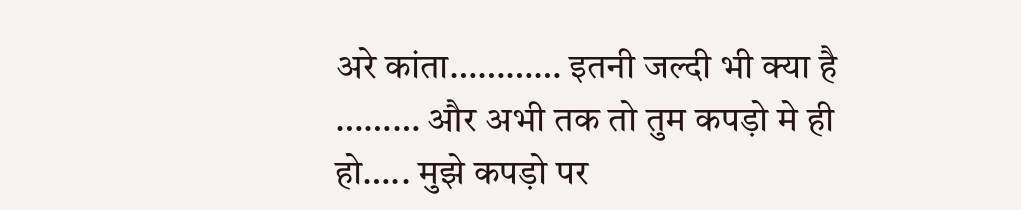अरे कांता………… इतनी जल्दी भी क्या है ……… और अभी तक तो तुम कपड़ो मे ही हो….. मुझे कपड़ो पर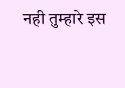नही तुम्हारे इस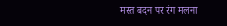मस्त बदन पर रंग मलना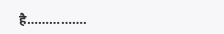है…………….